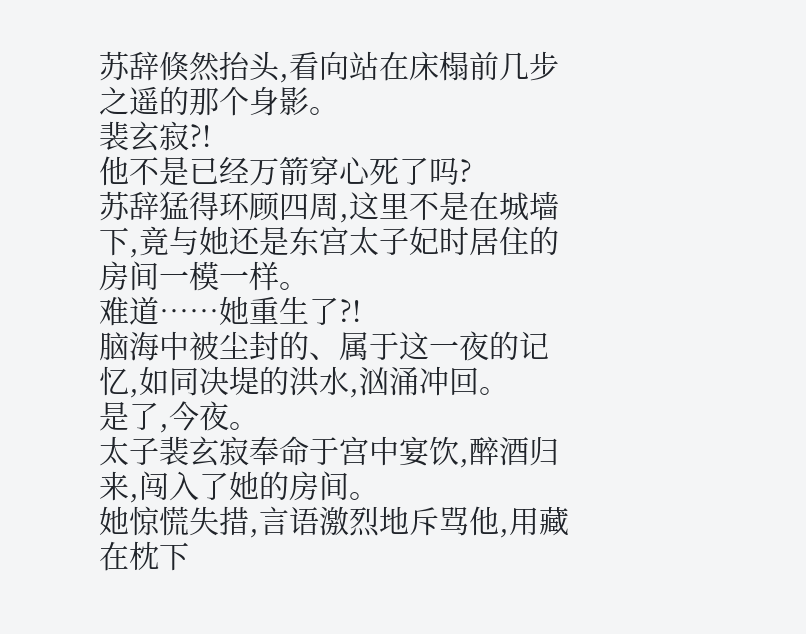苏辞倏然抬头,看向站在床榻前几步之遥的那个身影。
裴玄寂?!
他不是已经万箭穿心死了吗?
苏辞猛得环顾四周,这里不是在城墙下,竟与她还是东宫太子妃时居住的房间一模一样。
难道……她重生了?!
脑海中被尘封的、属于这一夜的记忆,如同决堤的洪水,汹涌冲回。
是了,今夜。
太子裴玄寂奉命于宫中宴饮,醉酒归来,闯入了她的房间。
她惊慌失措,言语激烈地斥骂他,用藏在枕下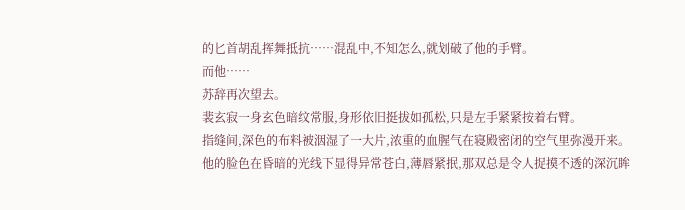的匕首胡乱挥舞抵抗……混乱中,不知怎么,就划破了他的手臂。
而他……
苏辞再次望去。
裴玄寂一身玄色暗纹常服,身形依旧挺拔如孤松,只是左手紧紧按着右臂。
指缝间,深色的布料被洇湿了一大片,浓重的血腥气在寝殿密闭的空气里弥漫开来。
他的脸色在昏暗的光线下显得异常苍白,薄唇紧抿,那双总是令人捉摸不透的深沉眸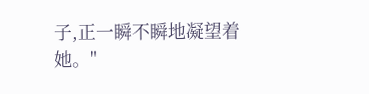子,正一瞬不瞬地凝望着她。"